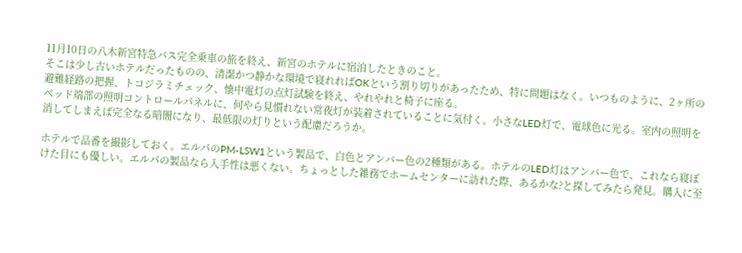11月10日の八木新宮特急バス完全乗車の旅を終え、新宮のホテルに宿泊したときのこと。
そこは少し古いホテルだったものの、清潔かつ静かな環境で寝れればOKという割り切りがあったため、特に問題はなく。いつものように、2ヶ所の避難経路の把握、トコジラミチェック、懐中電灯の点灯試験を終え、やれやれと椅子に座る。
ベッド端部の照明コントロールパネルに、何やら見慣れない常夜灯が装着されていることに気付く。小さなLED灯で、電球色に光る。室内の照明を消してしまえば完全なる暗闇になり、最低限の灯りという配慮だろうか。

ホテルで品番を撮影しておく。エルパのPM-LSW1という製品で、白色とアンバー色の2種類がある。ホテルのLED灯はアンバー色で、これなら寝ぼけた目にも優しい。エルパの製品なら入手性は悪くない。ちょっとした雑務でホームセンターに訪れた際、あるかな?と探してみたら発見。購入に至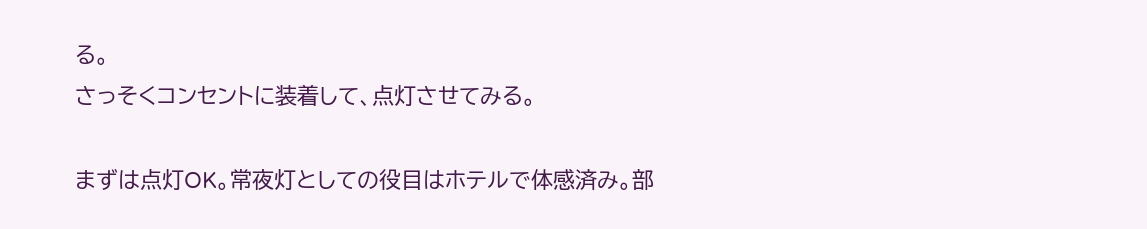る。
さっそくコンセントに装着して、点灯させてみる。

まずは点灯OK。常夜灯としての役目はホテルで体感済み。部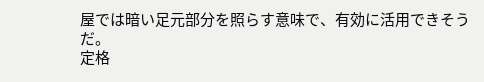屋では暗い足元部分を照らす意味で、有効に活用できそうだ。
定格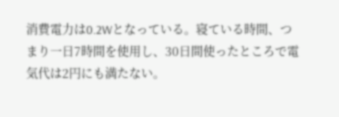消費電力は0.2Wとなっている。寝ている時間、つまり一日7時間を使用し、30日間使ったところで電気代は2円にも満たない。